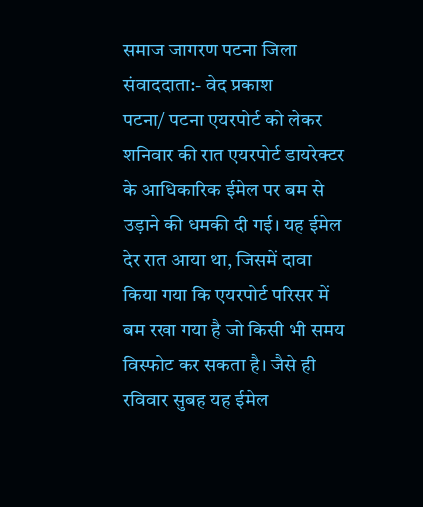समाज जागरण पटना जिला संवाददाता:- वेद प्रकाश
पटना/ पटना एयरपोर्ट को लेकर शनिवार की रात एयरपोर्ट डायरेक्टर के आधिकारिक ईमेल पर बम से उड़ाने की धमकी दी गई। यह ईमेल देर रात आया था, जिसमें दावा किया गया कि एयरपोर्ट परिसर में बम रखा गया है जो किसी भी समय विस्फोट कर सकता है। जैसे ही रविवार सुबह यह ईमेल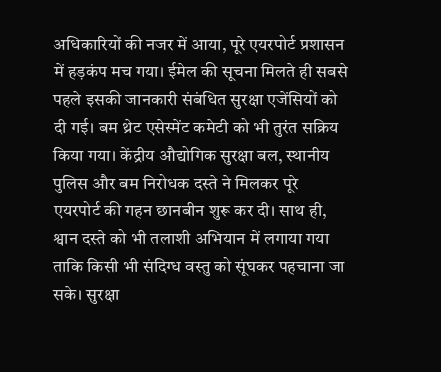अधिकारियों की नजर में आया, पूरे एयरपोर्ट प्रशासन में हड़कंप मच गया। ईमेल की सूचना मिलते ही सबसे पहले इसकी जानकारी संबंधित सुरक्षा एजेंसियों को दी गई। बम थ्रेट एसेस्मेंट कमेटी को भी तुरंत सक्रिय किया गया। केंद्रीय औद्योगिक सुरक्षा बल, स्थानीय पुलिस और बम निरोधक दस्ते ने मिलकर पूरे एयरपोर्ट की गहन छानबीन शुरू कर दी। साथ ही, श्वान दस्ते को भी तलाशी अभियान में लगाया गया ताकि किसी भी संदिग्ध वस्तु को सूंघकर पहचाना जा सके। सुरक्षा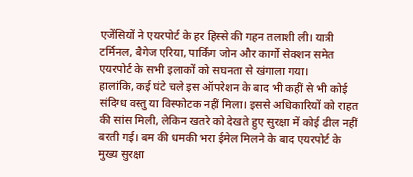एजेंसियों ने एयरपोर्ट के हर हिस्से की गहन तलाशी ली। यात्री टर्मिनल, बैगेज एरिया, पार्किंग जोन और कार्गो सेक्शन समेत एयरपोर्ट के सभी इलाकों को सघनता से खंगाला गया।
हालांकि, कई घंटे चले इस ऑपरेशन के बाद भी कहीं से भी कोई संदिग्ध वस्तु या विस्फोटक नहीं मिला। इससे अधिकारियों को राहत की सांस मिली, लेकिन खतरे को देखते हुए सुरक्षा में कोई ढील नहीं बरती गई। बम की धमकी भरा ईमेल मिलने के बाद एयरपोर्ट के मुख्य सुरक्षा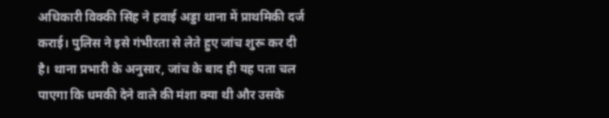अधिकारी विक्की सिंह ने हवाई अड्डा थाना में प्राथमिकी दर्ज कराई। पुलिस ने इसे गंभीरता से लेते हुए जांच शुरू कर दी है। थाना प्रभारी के अनुसार, जांच के बाद ही यह पता चल पाएगा कि धमकी देने वाले की मंशा क्या थी और उसके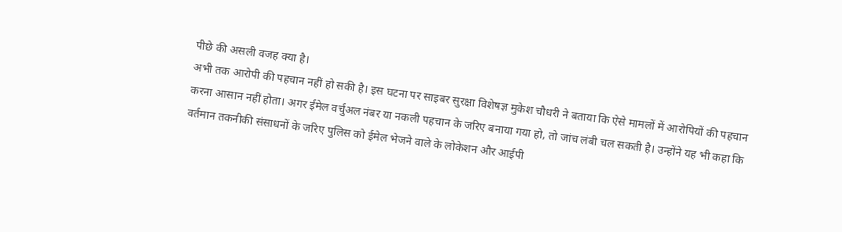पीछे की असली वजह क्या है।
अभी तक आरोपी की पहचान नहीं हो सकी है। इस घटना पर साइबर सुरक्षा विशेषज्ञ मुकेश चौधरी ने बताया कि ऐसे मामलों में आरोपियों की पहचान करना आसान नहीं होता। अगर ईमेल वर्चुअल नंबर या नकली पहचान के जरिए बनाया गया हो, तो जांच लंबी चल सकती है। उन्होंने यह भी कहा कि वर्तमान तकनीकी संसाधनों के जरिए पुलिस को ईमेल भेजने वाले के लोकेशन और आईपी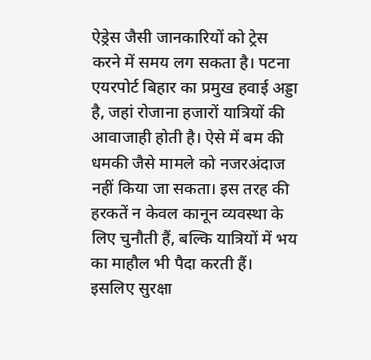ऐड्रेस जैसी जानकारियों को ट्रेस करने में समय लग सकता है। पटना एयरपोर्ट बिहार का प्रमुख हवाई अड्डा है, जहां रोजाना हजारों यात्रियों की आवाजाही होती है। ऐसे में बम की धमकी जैसे मामले को नजरअंदाज नहीं किया जा सकता। इस तरह की हरकतें न केवल कानून व्यवस्था के लिए चुनौती हैं, बल्कि यात्रियों में भय का माहौल भी पैदा करती हैं। इसलिए सुरक्षा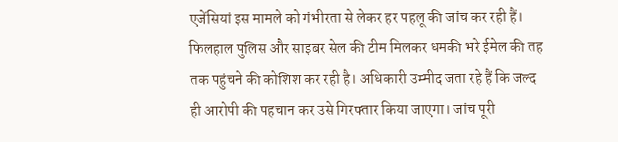एजेंसियां इस मामले को गंभीरता से लेकर हर पहलू की जांच कर रही हैं। फिलहाल पुलिस और साइबर सेल की टीम मिलकर धमकी भरे ईमेल की तह तक पहुंचने की कोशिश कर रही है। अधिकारी उम्मीद जता रहे हैं कि जल्द ही आरोपी की पहचान कर उसे गिरफ्तार किया जाएगा। जांच पूरी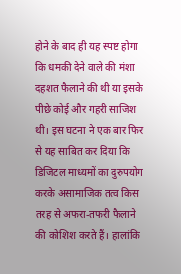होने के बाद ही यह स्पष्ट होगा कि धमकी देने वाले की मंशा दहशत फैलाने की थी या इसके पीछे कोई और गहरी साजिश थी। इस घटना ने एक बार फिर से यह साबित कर दिया कि डिजिटल माध्यमों का दुरुपयोग करके असामाजिक तत्व किस तरह से अफरा-तफरी फैलाने की कोशिश करते हैं। हालांकि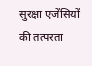सुरक्षा एजेंसियों की तत्परता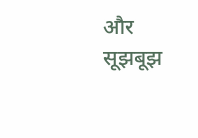और सूझबूझ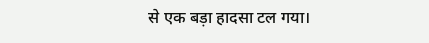से एक बड़ा हादसा टल गया।